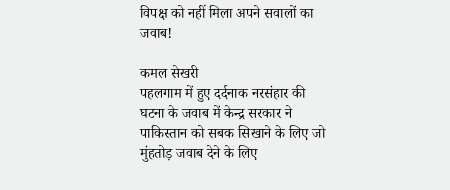विपक्ष को नहीं मिला अपने सवालों का जवाब!

कमल सेखरी
पहलगाम में हुए दर्दनाक नरसंहार की घटना के जवाब में केन्द्र सरकार ने पाकिस्तान को सबक सिखाने के लिए जो मुंहतोड़ जवाब देने के लिए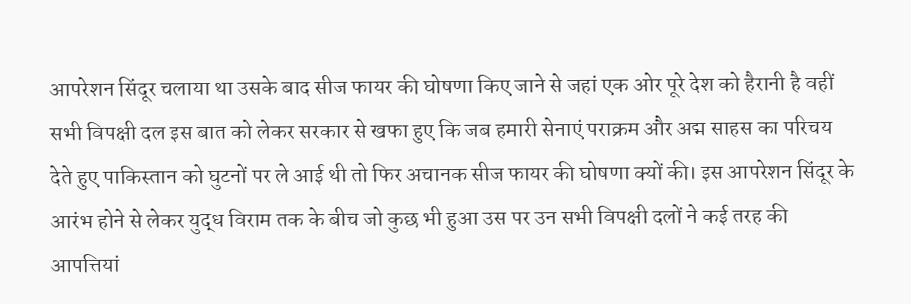आपरेशन सिंदूर चलाया था उसके बाद सीज फायर की घोषणा किए जाने से जहां एक ओर पूरे देश को हैरानी है वहीं सभी विपक्षी दल इस बात को लेकर सरकार से खफा हुए कि जब हमारी सेनाएं पराक्रम और अद्म साहस का परिचय देते हुए पाकिस्तान को घुटनों पर ले आई थी तो फिर अचानक सीज फायर की घोषणा क्यों की। इस आपरेशन सिंदूर के आरंभ होने से लेकर युद्ध विराम तक के बीच जो कुछ भी हुआ उस पर उन सभी विपक्षी दलों ने कई तरह की आपत्तियां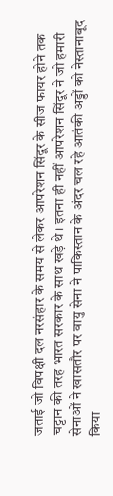जताई जो विपक्षी दल नरसंहार के समय से लेकर आपरेशन सिंदूर के सीज फायर होने तक चट्टान की तरह भारत सरकार के साथ खड़े थे। इतना ही नहीं आपरेशन सिंदूर ने जो हमारी सेनाओं ने खासतौर पर वायु सेना ने पाकिस्तान के अंदर चल रहे आतंकी अड्डों को नेस्तानाबूद किया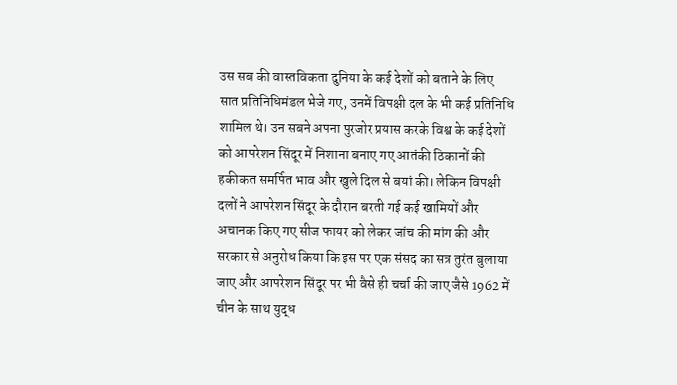उस सब की वास्तविकता दुनिया के कई देशों को बताने के लिए सात प्रतिनिधिमंडल भेजे गए, उनमें विपक्षी दल के भी कई प्रतिनिधि शामिल थे। उन सबने अपना पुरजोर प्रयास करके विश्व के कई देशों को आपरेशन सिंदूर में निशाना बनाए गए आतंकी ठिकानों की हकीकत समर्पित भाव और खुले दिल से बयां की। लेकिन विपक्षी दलों ने आपरेशन सिंदूर के दौरान बरती गई कई खामियों और अचानक किए गए सीज फायर को लेकर जांच की मांग की और सरकार से अनुरोध किया कि इस पर एक संसद का सत्र तुरंत बुलाया जाए और आपरेशन सिंदूर पर भी वैसे ही चर्चा की जाए जैसे 1962 में चीन के साथ युद्ध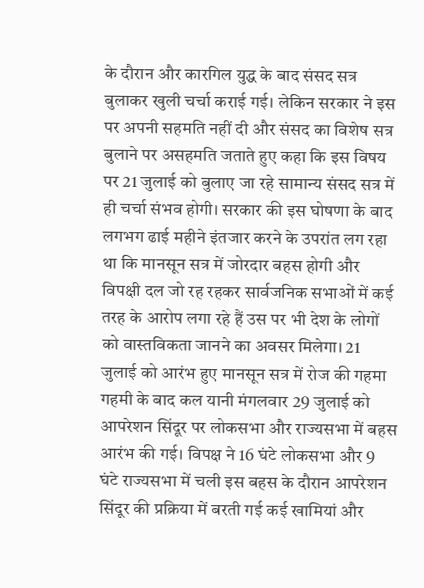के दौरान और कारगिल युद्ध के बाद संसद सत्र बुलाकर खुली चर्चा कराई गई। लेकिन सरकार ने इस पर अपनी सहमति नहीं दी और संसद का विशेष सत्र बुलाने पर असहमति जताते हुए कहा कि इस विषय पर 21 जुलाई को बुलाए जा रहे सामान्य संसद सत्र में ही चर्चा संभव होगी। सरकार की इस घोषणा के बाद लगभग ढाई महीने इंतजार करने के उपरांत लग रहा था कि मानसून सत्र में जोरदार बहस होगी और विपक्षी दल जो रह रहकर सार्वजनिक सभाओं में कई तरह के आरोप लगा रहे हैं उस पर भी देश के लोगों को वास्तविकता जानने का अवसर मिलेगा। 21 जुलाई को आरंभ हुए मानसून सत्र में रोज की गहमा गहमी के बाद कल यानी मंगलवार 29 जुलाई को आपरेशन सिंदूर पर लोकसभा और राज्यसभा में बहस आरंभ की गई। विपक्ष ने 16 घंटे लोकसभा और 9 घंटे राज्यसभा में चली इस बहस के दौरान आपरेशन सिंदूर की प्रक्रिया में बरती गई कई खामियां और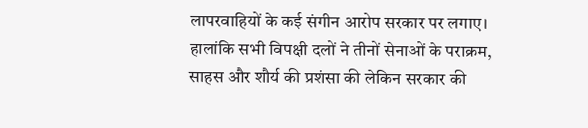लापरवाहियों के कई संगीन आरोप सरकार पर लगाए। हालांकि सभी विपक्षी दलों ने तीनों सेनाओं के पराक्रम, साहस और शौर्य की प्रशंसा की लेकिन सरकार की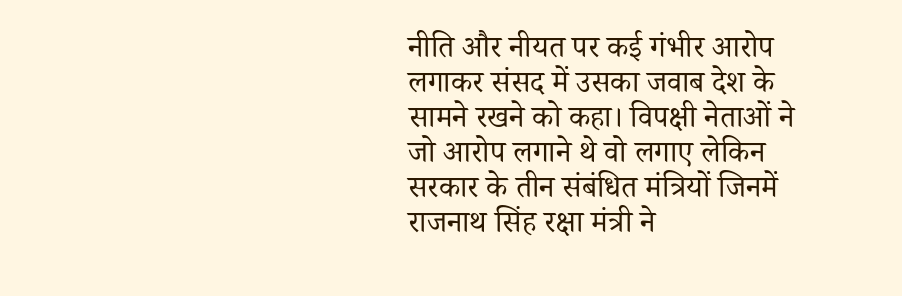नीति और नीयत पर कई गंभीर आरोप लगाकर संसद में उसका जवाब देश के सामने रखने को कहा। विपक्षी नेताओं ने जो आरोप लगाने थे वो लगाए लेकिन सरकार के तीन संबंधित मंत्रियों जिनमें राजनाथ सिंह रक्षा मंत्री ने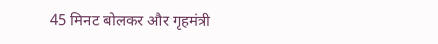45 मिनट बोलकर और गृहमंत्री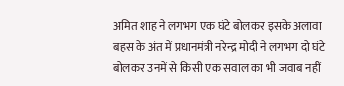अमित शाह ने लगभग एक घंटे बोलकर इसके अलावा बहस के अंत में प्रधानमंत्री नरेन्द्र मोदी ने लगभग दो घंटे बोलकर उनमें से किसी एक सवाल का भी जवाब नहीं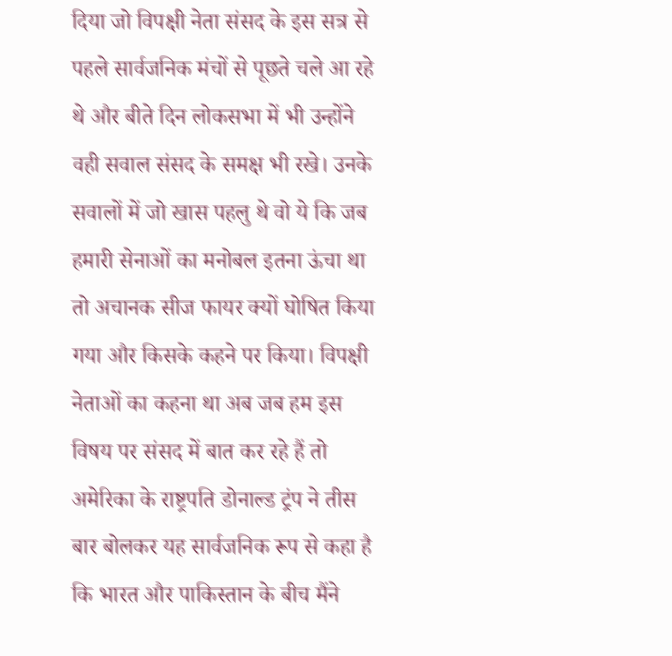दिया जो विपक्षी नेता संसद के इस सत्र से पहले सार्वजनिक मंचों से पूछते चले आ रहे थे और बीते दिन लोकसभा में भी उन्होंने वही सवाल संसद के समक्ष भी रखे। उनके सवालों में जो खास पहलु थे वो ये कि जब हमारी सेनाओं का मनोबल इतना ऊंचा था तो अचानक सीज फायर क्यों घोषित किया गया और किसके कहने पर किया। विपक्षी नेताओं का कहना था अब जब हम इस विषय पर संसद में बात कर रहे हैं तो अमेरिका के राष्ट्रपति डोनाल्ड ट्रंप ने तीस बार बोलकर यह सार्वजनिक रूप से कहा है कि भारत और पाकिस्तान के बीच मैंने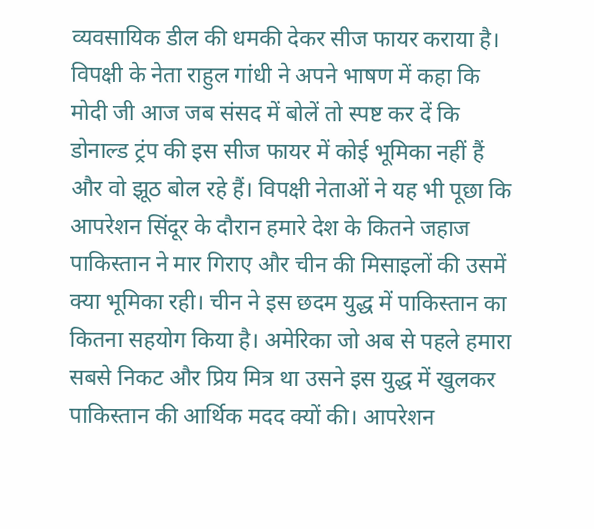व्यवसायिक डील की धमकी देकर सीज फायर कराया है। विपक्षी के नेता राहुल गांधी ने अपने भाषण में कहा कि मोदी जी आज जब संसद में बोलें तो स्पष्ट कर दें कि डोनाल्ड ट्रंप की इस सीज फायर में कोई भूमिका नहीं हैं और वो झूठ बोल रहे हैं। विपक्षी नेताओं ने यह भी पूछा कि आपरेशन सिंदूर के दौरान हमारे देश के कितने जहाज पाकिस्तान ने मार गिराए और चीन की मिसाइलों की उसमें क्या भूमिका रही। चीन ने इस छदम युद्ध में पाकिस्तान का कितना सहयोग किया है। अमेरिका जो अब से पहले हमारा सबसे निकट और प्रिय मित्र था उसने इस युद्ध में खुलकर पाकिस्तान की आर्थिक मदद क्यों की। आपरेशन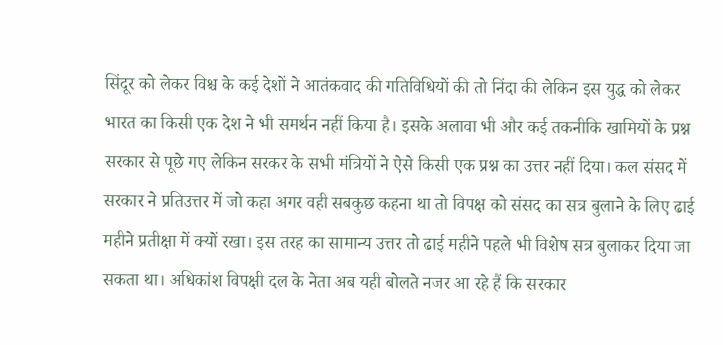सिंदूर को लेकर विश्च के कई देशों ने आतंकवाद की गतिविधियों की तो निंदा की लेकिन इस युद्ध को लेकर भारत का किसी एक देश ने भी समर्थन नहीं किया है। इसके अलावा भी और कई तकनीकि खामियों के प्रश्न सरकार से पूछे गए लेकिन सरकर के सभी मंत्रियों ने ऐसे किसी एक प्रश्न का उत्तर नहीं दिया। कल संसद में सरकार ने प्रतिउत्तर में जो कहा अगर वही सबकुछ कहना था तो विपक्ष को संसद का सत्र बुलाने के लिए ढाई महीने प्रतीक्षा में क्यों रखा। इस तरह का सामान्य उत्तर तो ढाई महीने पहले भी विशेष सत्र बुलाकर दिया जा सकता था। अधिकांश विपक्षी दल के नेता अब यही बोलते नजर आ रहे हैं कि सरकार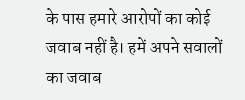के पास हमारे आरोपों का कोई जवाब नहीं है। हमें अपने सवालों का जवाब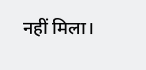नहीं मिला।